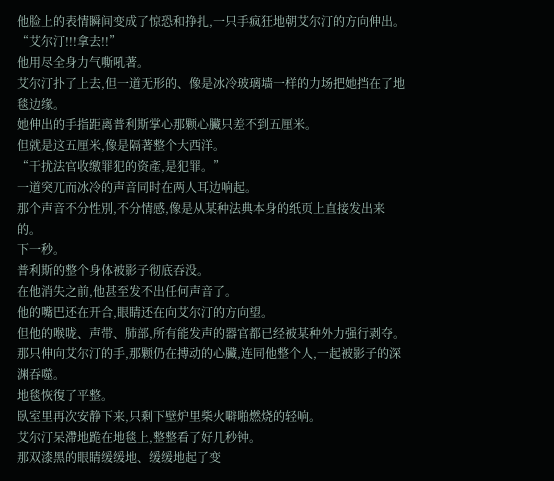他脸上的表情瞬间变成了惊恐和挣扎,一只手疯狂地朝艾尔汀的方向伸出。
“艾尔汀!!!拿去!!”
他用尽全身力气嘶吼著。
艾尔汀扑了上去,但一道无形的、像是冰冷玻璃墙一样的力场把她挡在了地毯边缘。
她伸出的手指距离普利斯掌心那颗心臟只差不到五厘米。
但就是这五厘米,像是隔著整个大西洋。
“干扰法官收缴罪犯的资產,是犯罪。”
一道突兀而冰冷的声音同时在两人耳边响起。
那个声音不分性別,不分情感,像是从某种法典本身的纸页上直接发出来的。
下一秒。
普利斯的整个身体被影子彻底吞没。
在他消失之前,他甚至发不出任何声音了。
他的嘴巴还在开合,眼睛还在向艾尔汀的方向望。
但他的喉咙、声带、肺部,所有能发声的器官都已经被某种外力强行剥夺。
那只伸向艾尔汀的手,那颗仍在搏动的心臟,连同他整个人,一起被影子的深渊吞噬。
地毯恢復了平整。
臥室里再次安静下来,只剩下壁炉里柴火噼啪燃烧的轻响。
艾尔汀呆滯地跪在地毯上,整整看了好几秒钟。
那双漆黑的眼睛缓缓地、缓缓地起了变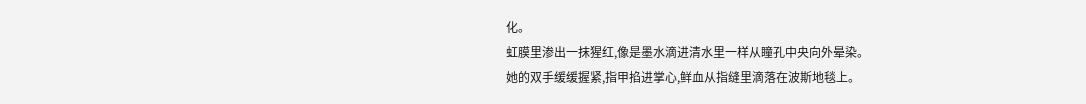化。
虹膜里渗出一抹猩红,像是墨水滴进清水里一样从瞳孔中央向外晕染。
她的双手缓缓握紧,指甲掐进掌心,鲜血从指缝里滴落在波斯地毯上。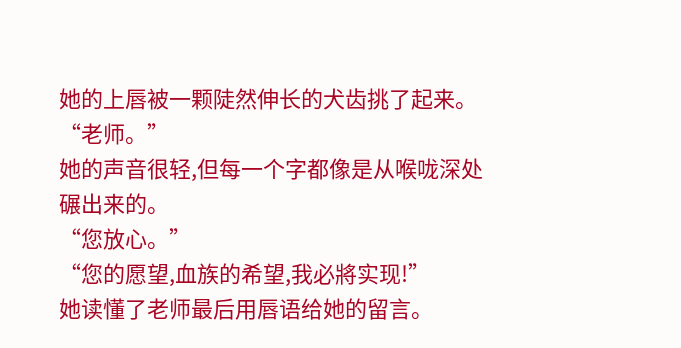她的上唇被一颗陡然伸长的犬齿挑了起来。
“老师。”
她的声音很轻,但每一个字都像是从喉咙深处碾出来的。
“您放心。”
“您的愿望,血族的希望,我必將实现!”
她读懂了老师最后用唇语给她的留言。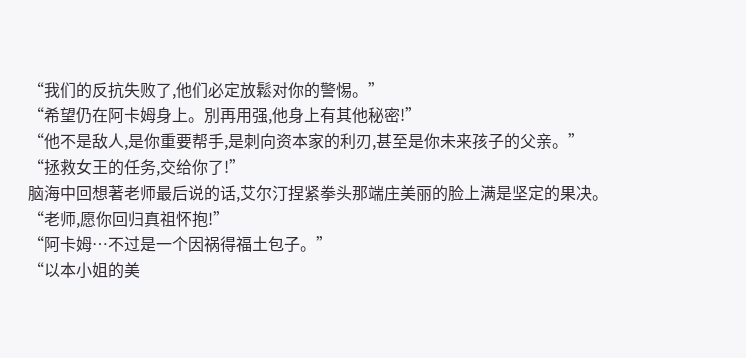“我们的反抗失败了,他们必定放鬆对你的警惕。”
“希望仍在阿卡姆身上。別再用强,他身上有其他秘密!”
“他不是敌人,是你重要帮手,是刺向资本家的利刃,甚至是你未来孩子的父亲。”
“拯救女王的任务,交给你了!”
脑海中回想著老师最后说的话,艾尔汀捏紧拳头那端庄美丽的脸上满是坚定的果决。
“老师,愿你回归真祖怀抱!”
“阿卡姆…不过是一个因祸得福土包子。”
“以本小姐的美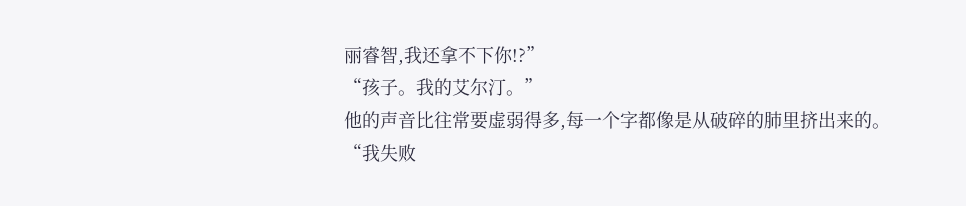丽睿智,我还拿不下你!?”
“孩子。我的艾尔汀。”
他的声音比往常要虚弱得多,每一个字都像是从破碎的肺里挤出来的。
“我失败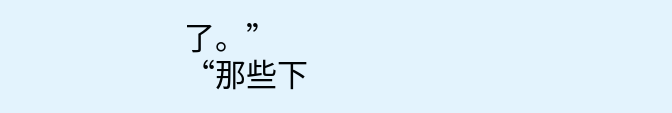了。”
“那些下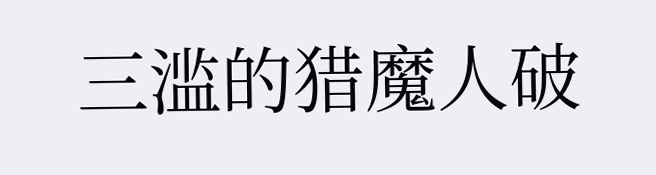三滥的猎魔人破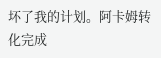坏了我的计划。阿卡姆转化完成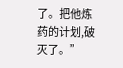了。把他炼药的计划,破灭了。”